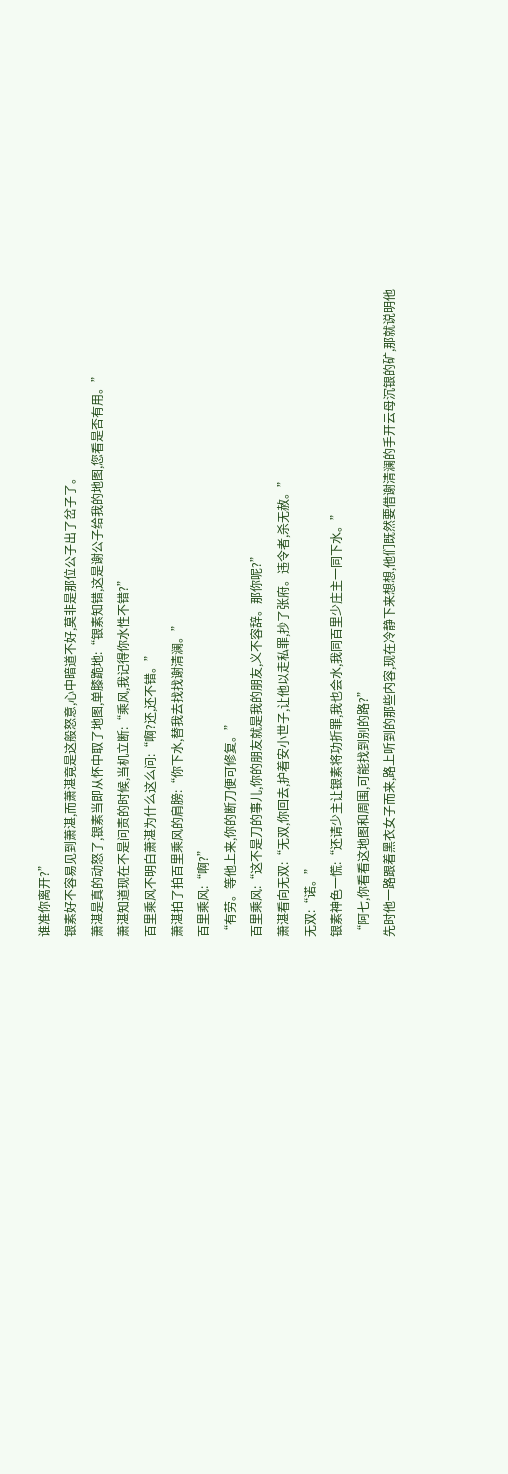谁准你离开?”
银素好不容易见到萧湛,而萧湛竟是这般怒意,心中暗道不好,莫非是那位公子出了岔子了。
萧湛是真的动怒了,银素当即从怀中取了地图,单膝跪地:“银素知错,这是谢公子给我的地图,您看是否有用。”
萧湛知道现在不是问责的时候,当机立断:“乘风,我记得你水性不错?”
百里乘风不明白萧湛为什么这么问:“啊?还,还不错。”
萧湛拍了拍百里乘风的肩膀:“你下水,替我去找找谢清澜。”
百里乘风:“啊?”
“有劳。等他上来,你的断刀便可修复。”
百里乘风:“这不是刀的事儿,你的朋友就是我的朋友,义不容辞。那你呢?”
萧湛看向无双:“无双,你回去,护着安小世子,让他以走私罪,抄了张府。违令者,杀无赦。”
无双:“诺。”
银素神色一慌:“还请少主让银素将功折罪,我也会水,我同百里少庄主一同下水。”
“阿七,你看看这地图和周围,可能找到别的路?”
先时他一路跟着黑衣女子而来,路上听到的那些内容,现在冷静下来想想,他们既然要借谢清澜的手开云母沉银的矿,那就说明他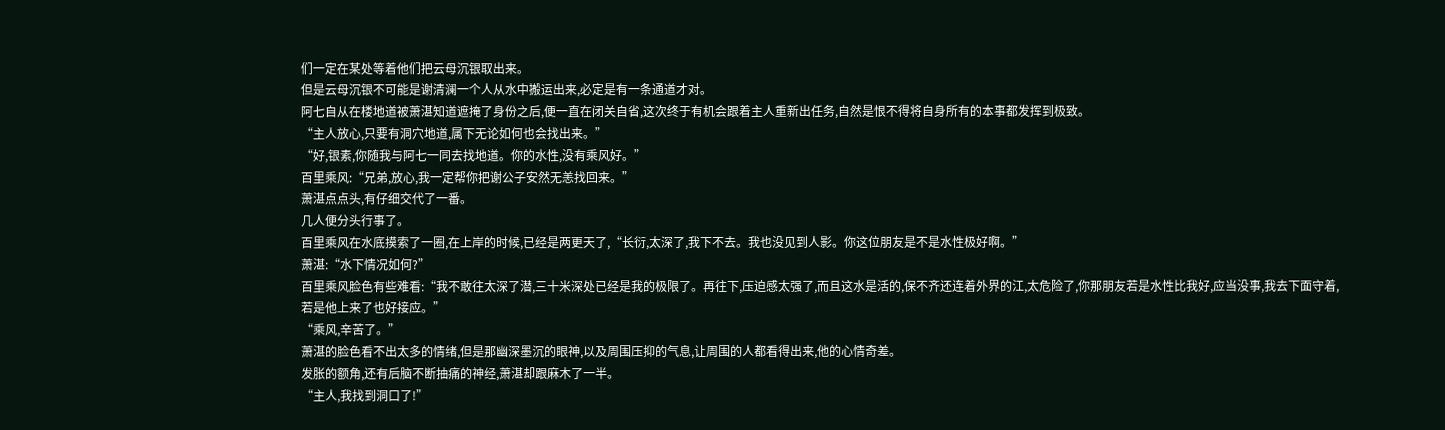们一定在某处等着他们把云母沉银取出来。
但是云母沉银不可能是谢清澜一个人从水中搬运出来,必定是有一条通道才对。
阿七自从在楼地道被萧湛知道遮掩了身份之后,便一直在闭关自省,这次终于有机会跟着主人重新出任务,自然是恨不得将自身所有的本事都发挥到极致。
“主人放心,只要有洞穴地道,属下无论如何也会找出来。”
“好,银素,你随我与阿七一同去找地道。你的水性,没有乘风好。”
百里乘风:“兄弟,放心,我一定帮你把谢公子安然无恙找回来。”
萧湛点点头,有仔细交代了一番。
几人便分头行事了。
百里乘风在水底摸索了一圈,在上岸的时候,已经是两更天了,“长衍,太深了,我下不去。我也没见到人影。你这位朋友是不是水性极好啊。”
萧湛:“水下情况如何?”
百里乘风脸色有些难看:“我不敢往太深了潜,三十米深处已经是我的极限了。再往下,压迫感太强了,而且这水是活的,保不齐还连着外界的江,太危险了,你那朋友若是水性比我好,应当没事,我去下面守着,若是他上来了也好接应。”
“乘风,辛苦了。”
萧湛的脸色看不出太多的情绪,但是那幽深墨沉的眼神,以及周围压抑的气息,让周围的人都看得出来,他的心情奇差。
发胀的额角,还有后脑不断抽痛的神经,萧湛却跟麻木了一半。
“主人,我找到洞口了!”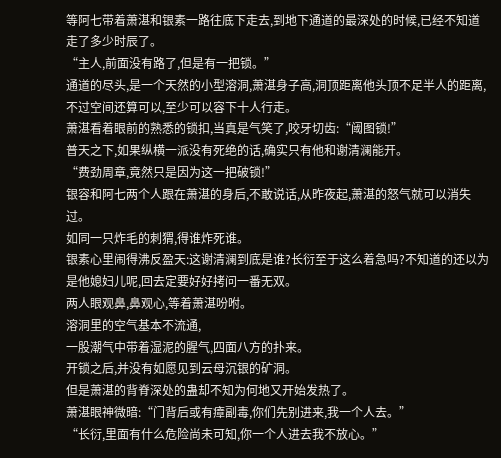等阿七带着萧湛和银素一路往底下走去,到地下通道的最深处的时候,已经不知道走了多少时辰了。
“主人,前面没有路了,但是有一把锁。”
通道的尽头,是一个天然的小型溶洞,萧湛身子高,洞顶距离他头顶不足半人的距离,不过空间还算可以,至少可以容下十人行走。
萧湛看着眼前的熟悉的锁扣,当真是气笑了,咬牙切齿:“阈图锁!”
普天之下,如果纵横一派没有死绝的话,确实只有他和谢清澜能开。
“费劲周章,竟然只是因为这一把破锁!”
银容和阿七两个人跟在萧湛的身后,不敢说话,从昨夜起,萧湛的怒气就可以消失过。
如同一只炸毛的刺猬,得谁炸死谁。
银素心里闹得沸反盈天:这谢清澜到底是谁?长衍至于这么着急吗?不知道的还以为是他媳妇儿呢,回去定要好好拷问一番无双。
两人眼观鼻,鼻观心,等着萧湛吩咐。
溶洞里的空气基本不流通,
一股潮气中带着湿泥的腥气,四面八方的扑来。
开锁之后,并没有如愿见到云母沉银的矿洞。
但是萧湛的背脊深处的蛊却不知为何地又开始发热了。
萧湛眼神微暗:“门背后或有瘴副毒,你们先别进来,我一个人去。”
“长衍,里面有什么危险尚未可知,你一个人进去我不放心。”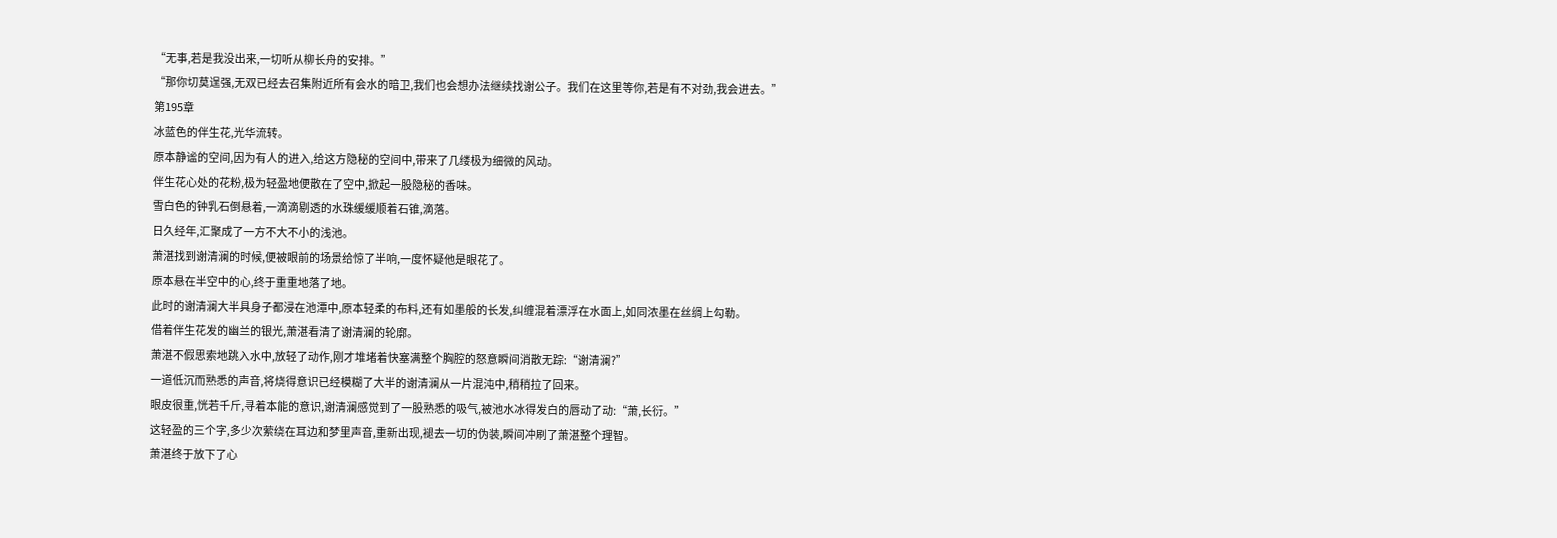“无事,若是我没出来,一切听从柳长舟的安排。”
“那你切莫逞强,无双已经去召集附近所有会水的暗卫,我们也会想办法继续找谢公子。我们在这里等你,若是有不对劲,我会进去。”
第195章
冰蓝色的伴生花,光华流转。
原本静谧的空间,因为有人的进入,给这方隐秘的空间中,带来了几缕极为细微的风动。
伴生花心处的花粉,极为轻盈地便散在了空中,掀起一股隐秘的香味。
雪白色的钟乳石倒悬着,一滴滴剔透的水珠缓缓顺着石锥,滴落。
日久经年,汇聚成了一方不大不小的浅池。
萧湛找到谢清澜的时候,便被眼前的场景给惊了半响,一度怀疑他是眼花了。
原本悬在半空中的心,终于重重地落了地。
此时的谢清澜大半具身子都浸在池潭中,原本轻柔的布料,还有如墨般的长发,纠缠混着漂浮在水面上,如同浓墨在丝绸上勾勒。
借着伴生花发的幽兰的银光,萧湛看清了谢清澜的轮廓。
萧湛不假思索地跳入水中,放轻了动作,刚才堆堵着快塞满整个胸腔的怒意瞬间消散无踪:“谢清澜?”
一道低沉而熟悉的声音,将烧得意识已经模糊了大半的谢清澜从一片混沌中,稍稍拉了回来。
眼皮很重,恍若千斤,寻着本能的意识,谢清澜感觉到了一股熟悉的吸气,被池水冰得发白的唇动了动:“萧,长衍。”
这轻盈的三个字,多少次萦绕在耳边和梦里声音,重新出现,褪去一切的伪装,瞬间冲刷了萧湛整个理智。
萧湛终于放下了心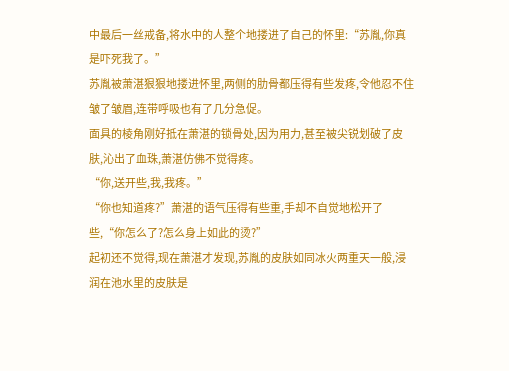中最后一丝戒备,将水中的人整个地搂进了自己的怀里:“苏胤,你真是吓死我了。”
苏胤被萧湛狠狠地搂进怀里,两侧的肋骨都压得有些发疼,令他忍不住皱了皱眉,连带呼吸也有了几分急促。
面具的棱角刚好抵在萧湛的锁骨处,因为用力,甚至被尖锐划破了皮肤,沁出了血珠,萧湛仿佛不觉得疼。
“你,送开些,我,我疼。”
“你也知道疼?”萧湛的语气压得有些重,手却不自觉地松开了些,“你怎么了?怎么身上如此的烫?”
起初还不觉得,现在萧湛才发现,苏胤的皮肤如同冰火两重天一般,浸润在池水里的皮肤是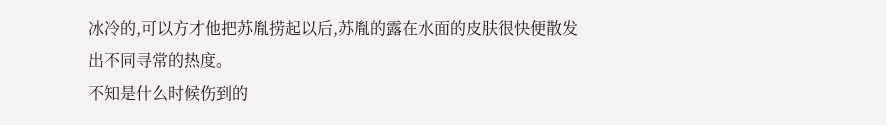冰冷的,可以方才他把苏胤捞起以后,苏胤的露在水面的皮肤很快便散发出不同寻常的热度。
不知是什么时候伤到的